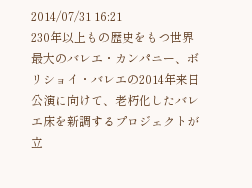2014/07/31 16:21
230年以上もの歴史をもつ世界最大のバレエ・カンパニー、ボリショイ・バレエの2014年来日公演に向けて、老朽化したバレエ床を新調するプロジェクトが立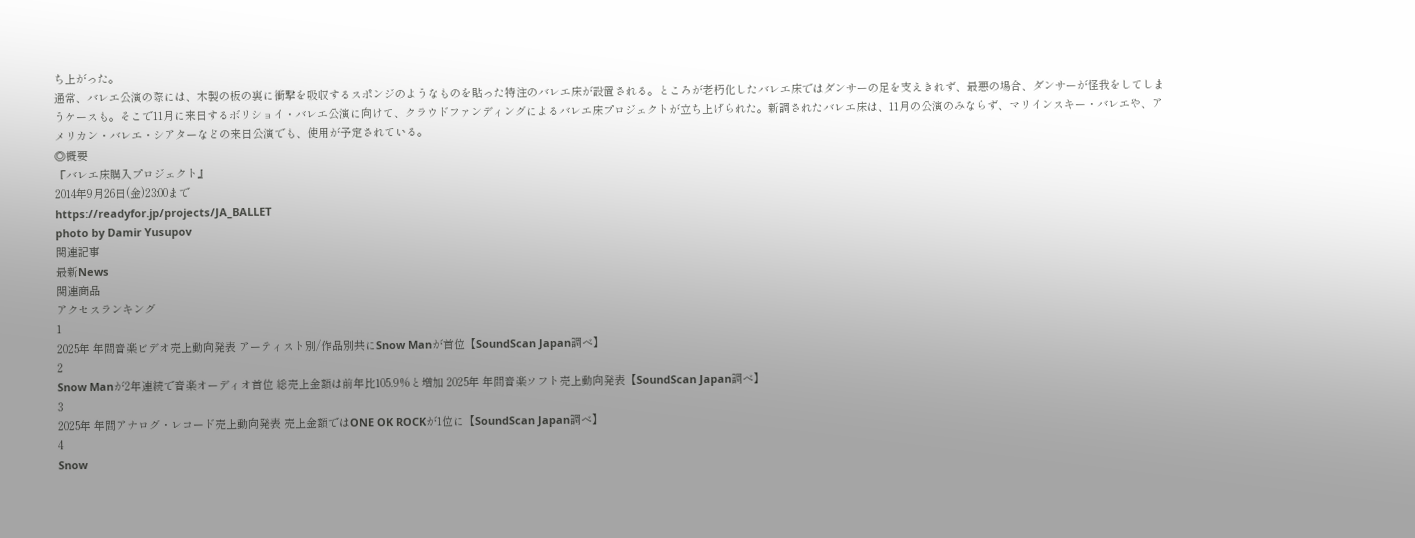ち上がった。
通常、バレエ公演の際には、木製の板の裏に衝撃を吸収するスポンジのようなものを貼った特注のバレエ床が設置される。ところが老朽化したバレエ床ではダンサーの足を支えきれず、最悪の場合、ダンサーが怪我をしてしまうケースも。そこで11月に来日するボリショイ・バレエ公演に向けて、クラウドファンディングによるバレエ床プロジェクトが立ち上げられた。新調されたバレエ床は、11月の公演のみならず、マリインスキー・バレエや、アメリカン・バレエ・シアターなどの来日公演でも、使用が予定されている。
◎概要
『バレエ床購入プロジェクト』
2014年9月26日(金)23:00まで
https://readyfor.jp/projects/JA_BALLET
photo by Damir Yusupov
関連記事
最新News
関連商品
アクセスランキング
1
2025年 年間音楽ビデオ売上動向発表 アーティスト別/作品別共にSnow Manが首位【SoundScan Japan調べ】
2
Snow Manが2年連続で音楽オーディオ首位 総売上金額は前年比105.9%と増加 2025年 年間音楽ソフト売上動向発表【SoundScan Japan調べ】
3
2025年 年間アナログ・レコード売上動向発表 売上金額ではONE OK ROCKが1位に【SoundScan Japan調べ】
4
Snow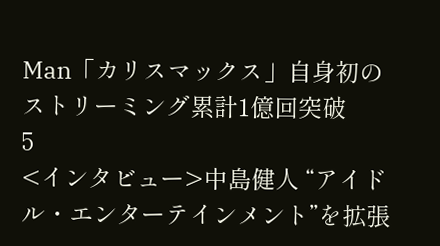Man「カリスマックス」自身初のストリーミング累計1億回突破
5
<インタビュー>中島健人 “アイドル・エンターテインメント”を拡張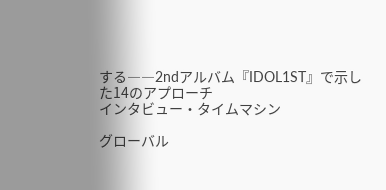する――2ndアルバム『IDOL1ST』で示した14のアプローチ
インタビュー・タイムマシン

グローバル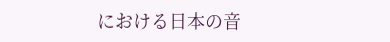における日本の音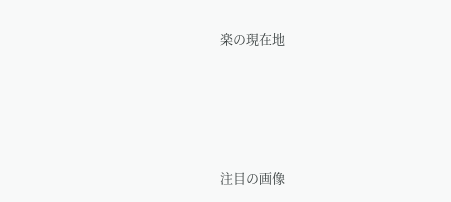楽の現在地






注目の画像